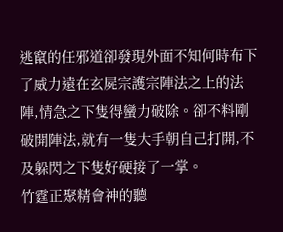逃竄的任邪道卻發現外面不知何時布下了威力遠在玄屍宗護宗陣法之上的法陣,情急之下隻得蠻力破除。卻不料剛破開陣法,就有一隻大手朝自己打開,不及躲閃之下隻好硬接了一掌。
竹霆正聚精會神的聽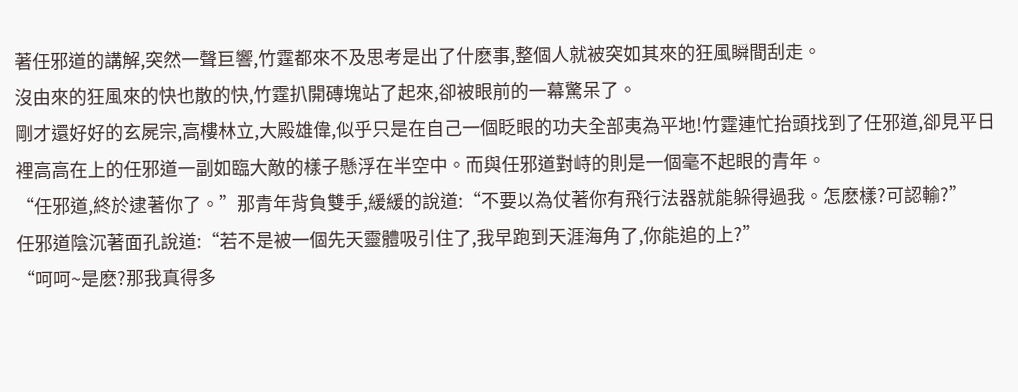著任邪道的講解,突然一聲巨響,竹霆都來不及思考是出了什麽事,整個人就被突如其來的狂風瞬間刮走。
沒由來的狂風來的快也散的快,竹霆扒開磚塊站了起來,卻被眼前的一幕驚呆了。
剛才還好好的玄屍宗,高樓林立,大殿雄偉,似乎只是在自己一個眨眼的功夫全部夷為平地!竹霆連忙抬頭找到了任邪道,卻見平日裡高高在上的任邪道一副如臨大敵的樣子懸浮在半空中。而與任邪道對峙的則是一個毫不起眼的青年。
“任邪道,終於逮著你了。”那青年背負雙手,緩緩的說道:“不要以為仗著你有飛行法器就能躲得過我。怎麽樣?可認輸?”
任邪道陰沉著面孔說道:“若不是被一個先天靈體吸引住了,我早跑到天涯海角了,你能追的上?”
“呵呵~是麽?那我真得多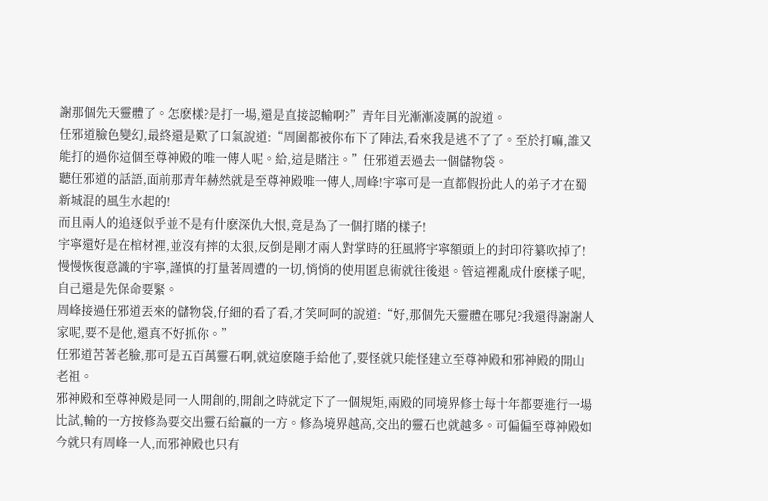謝那個先天靈體了。怎麽樣?是打一場,還是直接認輸啊?”青年目光漸漸凌厲的說道。
任邪道臉色變幻,最終還是歎了口氣說道:“周圍都被你布下了陣法,看來我是逃不了了。至於打嘛,誰又能打的過你這個至尊神殿的唯一傳人呢。給,這是賭注。”任邪道丟過去一個儲物袋。
聽任邪道的話語,面前那青年赫然就是至尊神殿唯一傳人,周峰!宇寧可是一直都假扮此人的弟子才在蜀新城混的風生水起的!
而且兩人的追逐似乎並不是有什麽深仇大恨,竟是為了一個打賭的樣子!
宇寧還好是在棺材裡,並沒有摔的太狠,反倒是剛才兩人對掌時的狂風將宇寧額頭上的封印符纂吹掉了!
慢慢恢復意識的宇寧,謹慎的打量著周遭的一切,悄悄的使用匿息術就往後退。管這裡亂成什麽樣子呢,自己還是先保命要緊。
周峰接過任邪道丟來的儲物袋,仔細的看了看,才笑呵呵的說道:“好,那個先天靈體在哪兒?我還得謝謝人家呢,要不是他,還真不好抓你。”
任邪道苦著老臉,那可是五百萬靈石啊,就這麽隨手給他了,要怪就只能怪建立至尊神殿和邪神殿的開山老祖。
邪神殿和至尊神殿是同一人開創的,開創之時就定下了一個規矩,兩殿的同境界修士每十年都要進行一場比試,輸的一方按修為要交出靈石給贏的一方。修為境界越高,交出的靈石也就越多。可偏偏至尊神殿如今就只有周峰一人,而邪神殿也只有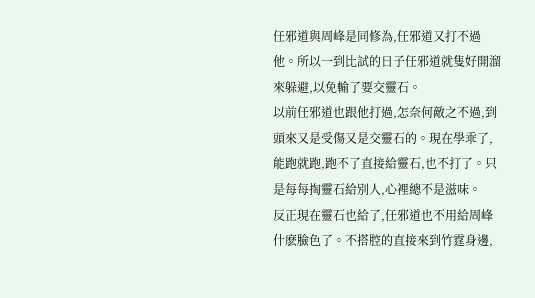任邪道與周峰是同修為,任邪道又打不過他。所以一到比試的日子任邪道就隻好開溜來躲避,以免輸了要交靈石。
以前任邪道也跟他打過,怎奈何敵之不過,到頭來又是受傷又是交靈石的。現在學乖了,能跑就跑,跑不了直接給靈石,也不打了。只是每每掏靈石給別人,心裡總不是滋味。
反正現在靈石也給了,任邪道也不用給周峰什麽臉色了。不搭腔的直接來到竹霆身邊,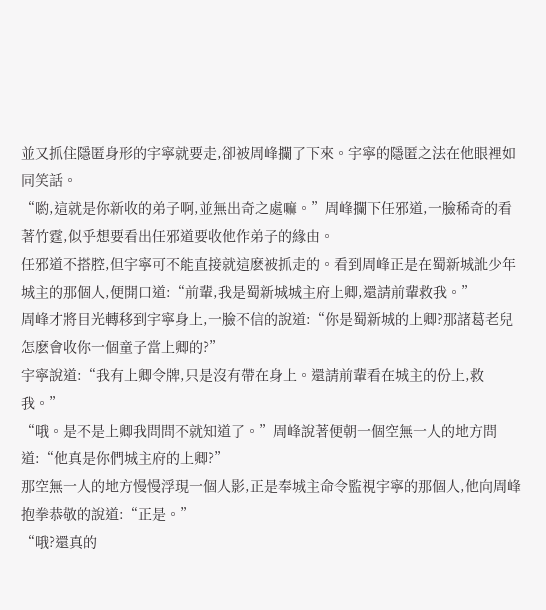並又抓住隱匿身形的宇寧就要走,卻被周峰攔了下來。宇寧的隱匿之法在他眼裡如同笑話。
“喲,這就是你新收的弟子啊,並無出奇之處嘛。”周峰攔下任邪道,一臉稀奇的看著竹霆,似乎想要看出任邪道要收他作弟子的緣由。
任邪道不搭腔,但宇寧可不能直接就這麽被抓走的。看到周峰正是在蜀新城訛少年城主的那個人,便開口道:“前輩,我是蜀新城城主府上卿,還請前輩救我。”
周峰才將目光轉移到宇寧身上,一臉不信的說道:“你是蜀新城的上卿?那諸葛老兒怎麽會收你一個童子當上卿的?”
宇寧說道:“我有上卿令牌,只是沒有帶在身上。還請前輩看在城主的份上,救我。”
“哦。是不是上卿我問問不就知道了。”周峰說著便朝一個空無一人的地方問道:“他真是你們城主府的上卿?”
那空無一人的地方慢慢浮現一個人影,正是奉城主命令監視宇寧的那個人,他向周峰抱拳恭敬的說道:“正是。”
“哦?還真的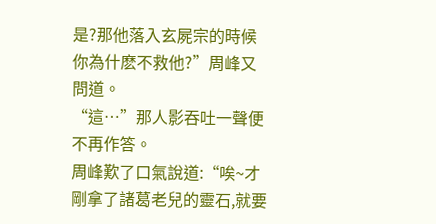是?那他落入玄屍宗的時候你為什麽不救他?”周峰又問道。
“這…”那人影吞吐一聲便不再作答。
周峰歎了口氣說道:“唉~才剛拿了諸葛老兒的靈石,就要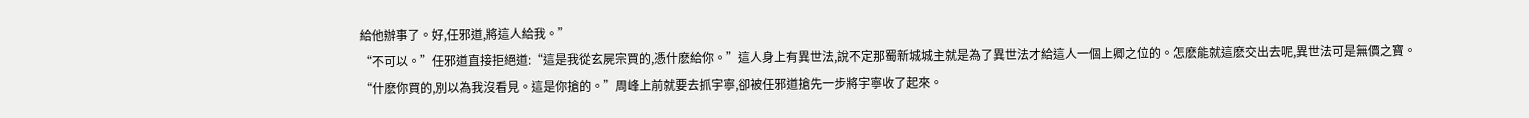給他辦事了。好,任邪道,將這人給我。”
“不可以。”任邪道直接拒絕道:“這是我從玄屍宗買的,憑什麽給你。”這人身上有異世法,說不定那蜀新城城主就是為了異世法才給這人一個上卿之位的。怎麽能就這麽交出去呢,異世法可是無價之寶。
“什麽你買的,別以為我沒看見。這是你搶的。”周峰上前就要去抓宇寧,卻被任邪道搶先一步將宇寧收了起來。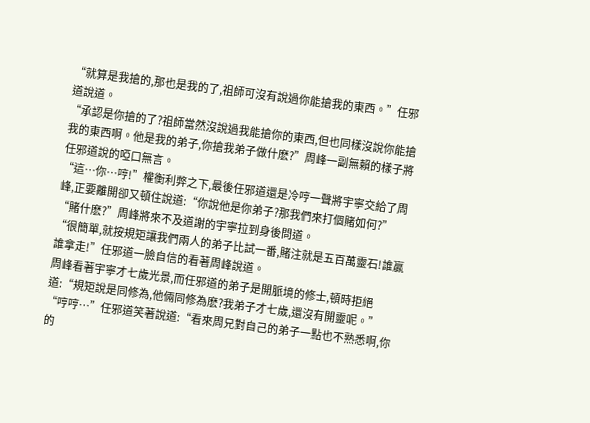“就算是我搶的,那也是我的了,祖師可沒有說過你能搶我的東西。”任邪道說道。
“承認是你搶的了?祖師當然沒說過我能搶你的東西,但也同樣沒說你能搶我的東西啊。他是我的弟子,你搶我弟子做什麽?”周峰一副無賴的樣子將任邪道說的啞口無言。
“這…你…哼!”權衡利弊之下,最後任邪道還是冷哼一聲將宇寧交給了周峰,正要離開卻又頓住說道:“你說他是你弟子?那我們來打個賭如何?”
“賭什麽?”周峰將來不及道謝的宇寧拉到身後問道。
“很簡單,就按規矩讓我們兩人的弟子比試一番,賭注就是五百萬靈石!誰贏誰拿走!”任邪道一臉自信的看著周峰說道。
周峰看著宇寧才七歲光景,而任邪道的弟子是開脈境的修士,頓時拒絕道:“規矩說是同修為,他倆同修為麽?我弟子才七歲,還沒有開靈呢。”
“哼哼…”任邪道笑著說道:“看來周兄對自己的弟子一點也不熟悉啊,你的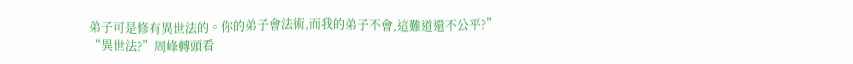弟子可是修有異世法的。你的弟子會法術,而我的弟子不會,這難道還不公平?”
“異世法?”周峰轉頭看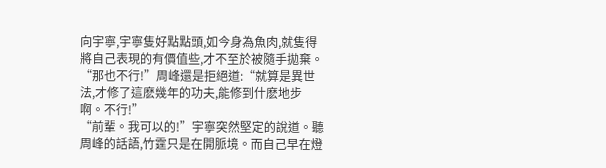向宇寧,宇寧隻好點點頭,如今身為魚肉,就隻得將自己表現的有價值些,才不至於被隨手拋棄。
“那也不行!”周峰還是拒絕道:“就算是異世法,才修了這麽幾年的功夫,能修到什麽地步啊。不行!”
“前輩。我可以的!”宇寧突然堅定的說道。聽周峰的話語,竹霆只是在開脈境。而自己早在燈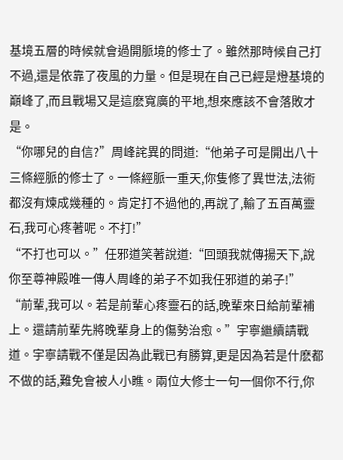基境五層的時候就會過開脈境的修士了。雖然那時候自己打不過,還是依靠了夜風的力量。但是現在自己已經是燈基境的巔峰了,而且戰場又是這麽寬廣的平地,想來應該不會落敗才是。
“你哪兒的自信?”周峰詫異的問道:“他弟子可是開出八十三條經脈的修士了。一條經脈一重天,你隻修了異世法,法術都沒有煉成幾種的。肯定打不過他的,再說了,輸了五百萬靈石,我可心疼著呢。不打!”
“不打也可以。”任邪道笑著說道:“回頭我就傳揚天下,說你至尊神殿唯一傳人周峰的弟子不如我任邪道的弟子!”
“前輩,我可以。若是前輩心疼靈石的話,晚輩來日給前輩補上。還請前輩先將晚輩身上的傷勢治愈。”宇寧繼續請戰道。宇寧請戰不僅是因為此戰已有勝算,更是因為若是什麽都不做的話,難免會被人小瞧。兩位大修士一句一個你不行,你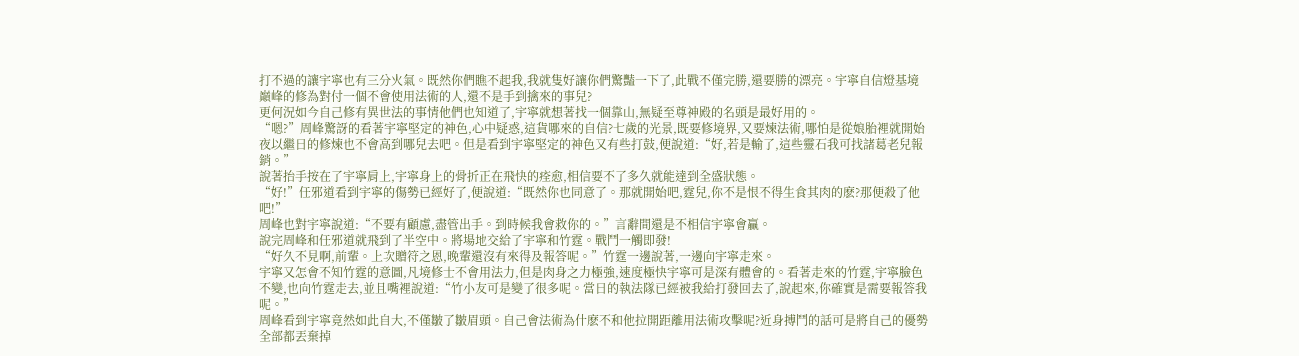打不過的讓宇寧也有三分火氣。既然你們瞧不起我,我就隻好讓你們驚豔一下了,此戰不僅完勝,還要勝的漂亮。宇寧自信燈基境巔峰的修為對付一個不會使用法術的人,還不是手到擒來的事兒?
更何況如今自己修有異世法的事情他們也知道了,宇寧就想著找一個靠山,無疑至尊神殿的名頭是最好用的。
“嗯?”周峰驚訝的看著宇寧堅定的神色,心中疑惑,這貨哪來的自信?七歲的光景,既要修境界,又要煉法術,哪怕是從娘胎裡就開始夜以繼日的修煉也不會高到哪兒去吧。但是看到宇寧堅定的神色又有些打鼓,便說道:“好,若是輸了,這些靈石我可找諸葛老兒報銷。”
說著抬手按在了宇寧肩上,宇寧身上的骨折正在飛快的痊愈,相信要不了多久就能達到全盛狀態。
“好!”任邪道看到宇寧的傷勢已經好了,便說道:“既然你也同意了。那就開始吧,霆兒,你不是恨不得生食其肉的麽?那便殺了他吧!”
周峰也對宇寧說道:“不要有顧慮,盡管出手。到時候我會救你的。”言辭間還是不相信宇寧會贏。
說完周峰和任邪道就飛到了半空中。將場地交給了宇寧和竹霆。戰鬥一觸即發!
“好久不見啊,前輩。上次贈符之恩,晚輩還沒有來得及報答呢。”竹霆一邊說著,一邊向宇寧走來。
宇寧又怎會不知竹霆的意圖,凡境修士不會用法力,但是肉身之力極強,速度極快宇寧可是深有體會的。看著走來的竹霆,宇寧臉色不變,也向竹霆走去,並且嘴裡說道:“竹小友可是變了很多呢。當日的執法隊已經被我給打發回去了,說起來,你確實是需要報答我呢。”
周峰看到宇寧竟然如此自大,不僅皺了皺眉頭。自己會法術為什麽不和他拉開距離用法術攻擊呢?近身搏鬥的話可是將自己的優勢全部都丟棄掉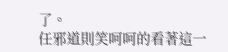了。
任邪道則笑呵呵的看著這一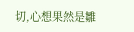切,心想果然是雛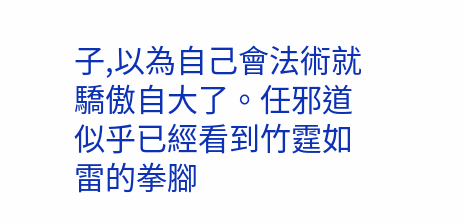子,以為自己會法術就驕傲自大了。任邪道似乎已經看到竹霆如雷的拳腳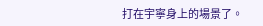打在宇寧身上的場景了。